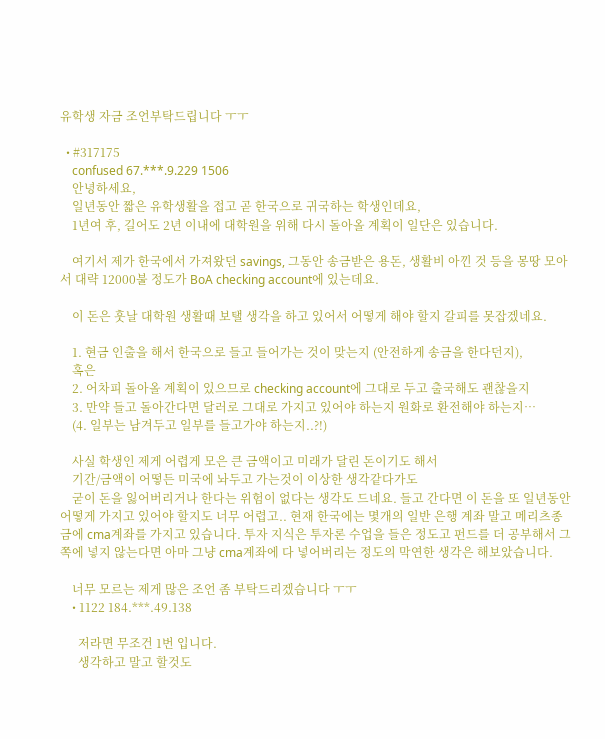유학생 자금 조언부탁드립니다 ㅜㅜ

  • #317175
    confused 67.***.9.229 1506
    안녕하세요,
    일년동안 짧은 유학생활을 접고 곧 한국으로 귀국하는 학생인데요,
    1년여 후, 길어도 2년 이내에 대학원을 위해 다시 돌아올 계획이 일단은 있습니다.

    여기서 제가 한국에서 가져왔던 savings, 그동안 송금받은 용돈, 생활비 아낀 것 등을 몽땅 모아서 대략 12000불 정도가 BoA checking account에 있는데요.

    이 돈은 훗날 대학원 생활때 보탤 생각을 하고 있어서 어떻게 해야 할지 갈피를 못잡겠네요.

    1. 현금 인출을 해서 한국으로 들고 들어가는 것이 맞는지 (안전하게 송금을 한다던지),
    혹은
    2. 어차피 돌아올 계획이 있으므로 checking account에 그대로 두고 출국해도 괜찮을지
    3. 만약 들고 돌아간다면 달러로 그대로 가지고 있어야 하는지 원화로 환전해야 하는지…
    (4. 일부는 남겨두고 일부를 들고가야 하는지..?!)

    사실 학생인 제게 어렵게 모은 큰 금액이고 미래가 달린 돈이기도 해서
    기간/금액이 어떻든 미국에 놔두고 가는것이 이상한 생각같다가도
    굳이 돈을 잃어버리거나 한다는 위험이 없다는 생각도 드네요. 들고 간다면 이 돈을 또 일년동안 어떻게 가지고 있어야 할지도 너무 어렵고.. 현재 한국에는 몇개의 일반 은행 계좌 말고 메리츠종금에 cma계좌를 가지고 있습니다. 투자 지식은 투자론 수업을 들은 정도고 펀드를 더 공부해서 그쪽에 넣지 않는다면 아마 그냥 cma계좌에 다 넣어버리는 정도의 막연한 생각은 해보았습니다.

    너무 모르는 제게 많은 조언 좀 부탁드리겠습니다 ㅜㅜ
    • 1122 184.***.49.138

      저라면 무조건 1번 입니다.
      생각하고 말고 할것도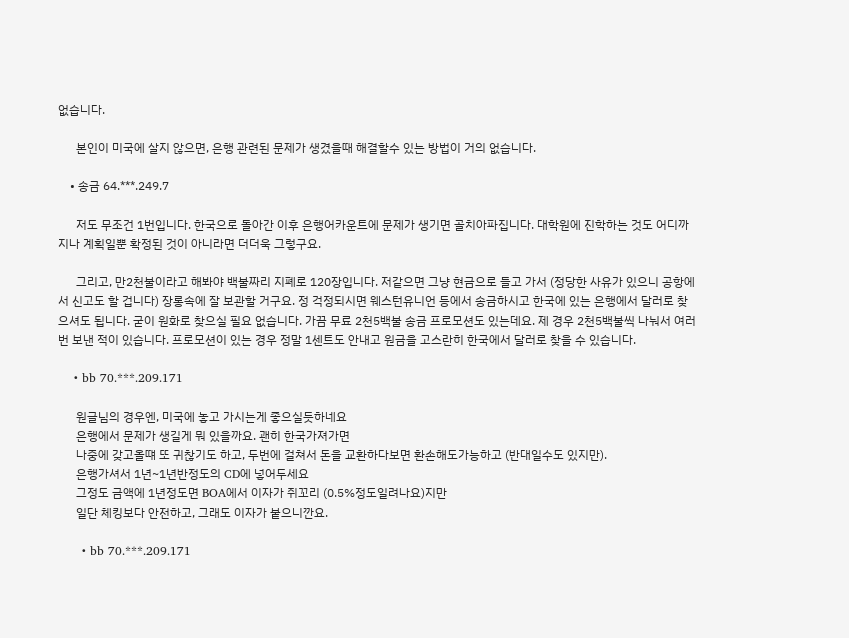없습니다.

      본인이 미국에 살지 않으면, 은행 관련된 문제가 생겼을때 해결할수 있는 방법이 거의 없습니다.

    • 송금 64.***.249.7

      저도 무조건 1번입니다. 한국으로 돌아간 이후 은행어카운트에 문제가 생기면 골치아파집니다. 대학원에 진학하는 것도 어디까지나 계획일뿐 확정된 것이 아니라면 더더욱 그렇구요.

      그리고, 만2천불이라고 해봐야 백불짜리 지폐로 120장입니다. 저같으면 그냥 현금으로 들고 가서 (정당한 사유가 있으니 공항에서 신고도 할 겁니다) 장롱속에 잘 보관할 거구요. 정 걱정되시면 웨스턴유니언 등에서 송금하시고 한국에 있는 은행에서 달러로 찾으셔도 됩니다. 굳이 원화로 찾으실 필요 없습니다. 가끔 무료 2천5백불 송금 프로모션도 있는데요. 제 경우 2천5백불씩 나눠서 여러번 보낸 적이 있습니다. 프로모션이 있는 경우 정말 1센트도 안내고 원금을 고스란히 한국에서 달러로 찾을 수 있습니다.

    • bb 70.***.209.171

      원글님의 경우엔, 미국에 놓고 가시는게 좋으실듯하네요
      은행에서 문제가 생길게 뭐 있을까요. 괜히 한국가져가면
      나중에 갖고올떄 또 귀찮기도 하고, 두번에 걸쳐서 돈을 교환하다보면 환손해도가능하고 (반대일수도 있지만).
      은행가셔서 1년~1년반정도의 CD에 넣어두세요
      그정도 금액에 1년정도면 BOA에서 이자가 쥐꼬리 (0.5%정도일려나요)지만
      일단 체킹보다 안전하고, 그래도 이자가 붙으니깐요.

      • bb 70.***.209.171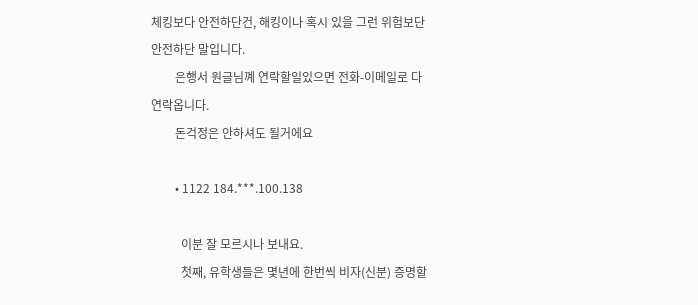체킹보다 안전하단건, 해킹이나 혹시 있을 그런 위험보단 안전하단 말입니다.
        은행서 원글님꼐 연락할일있으면 전화-이메일로 다 연락옵니다.
        돈걱정은 안하셔도 될거에요

        • 1122 184.***.100.138

          이분 잘 모르시나 보내요.
          첫째, 유학생들은 몇년에 한번씩 비자(신분) 증명할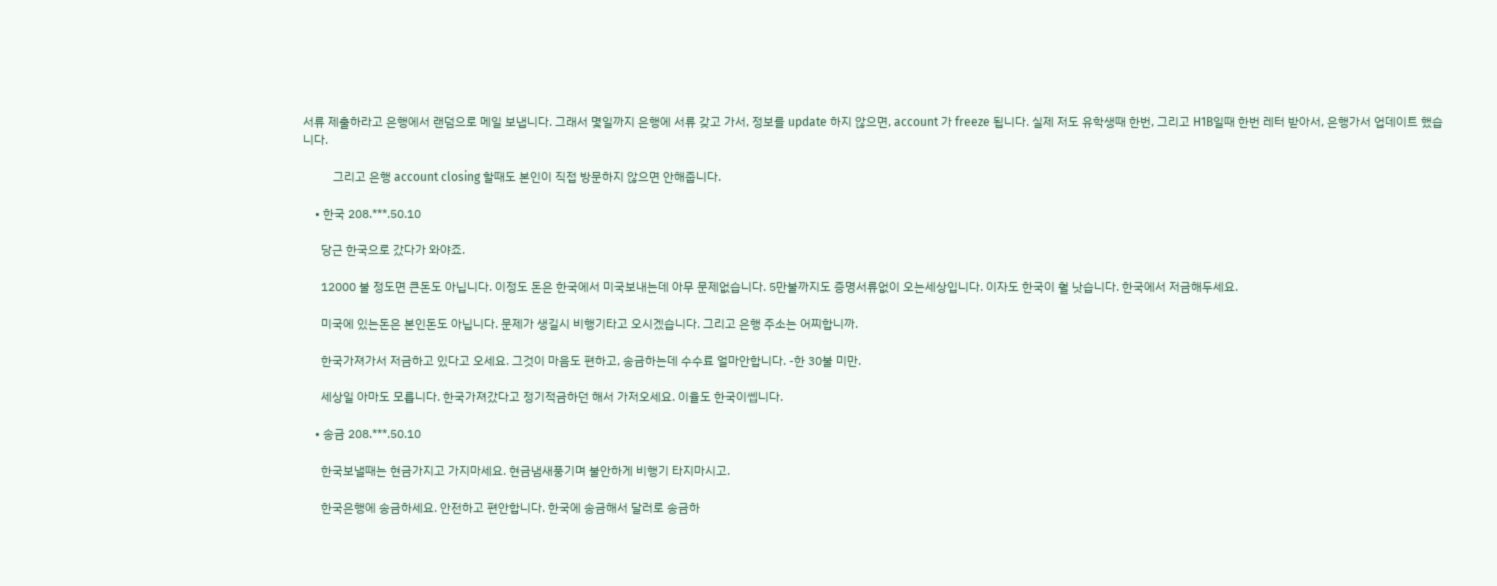서류 제출하라고 은행에서 랜덤으로 메일 보냅니다. 그래서 몇일까지 은행에 서류 갖고 가서, 정보를 update 하지 않으면, account 가 freeze 됩니다. 실제 저도 유학생때 한번, 그리고 H1B일때 한번 레터 받아서, 은행가서 업데이트 했습니다.

          그리고 은행 account closing 할때도 본인이 직접 방문하지 않으면 안해줍니다.

    • 한국 208.***.50.10

      당근 한국으로 갔다가 와야죠.

      12000 불 정도면 큰돈도 아닙니다. 이정도 돈은 한국에서 미국보내는데 아무 문제없습니다. 5만불까지도 증명서류없이 오는세상입니다. 이자도 한국이 훨 낫습니다. 한국에서 저금해두세요.

      미국에 있는돈은 본인돈도 아닙니다. 문제가 생길시 비행기타고 오시겠습니다. 그리고 은행 주소는 어찌합니까.

      한국가져가서 저금하고 있다고 오세요. 그것이 마음도 편하고, 송금하는데 수수료 얼마안합니다. -한 30불 미만.

      세상일 아마도 모릅니다. 한국가져갔다고 정기적금하던 해서 가저오세요. 이율도 한국이쎕니다.

    • 송금 208.***.50.10

      한국보낼때는 현금가지고 가지마세요. 현금냄새풍기며 불안하게 비행기 타지마시고.

      한국은행에 송금하세요. 안전하고 편안합니다. 한국에 송금해서 달러로 송금하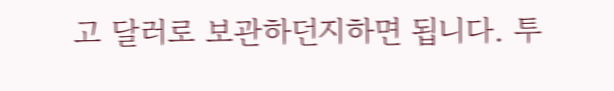고 달러로 보관하던지하면 됩니다. 투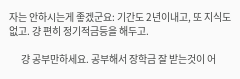자는 안하시는게 좋겠군요: 기간도 2년이내고, 또 지식도없고. 걍 편히 정기적금등을 해두고.

      걍 공부만하세요. 공부해서 장학금 잘 받는것이 어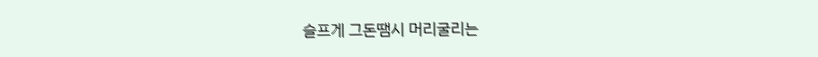슬프게 그돈땜시 머리굴리는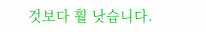것보다 훨 낫습니다.